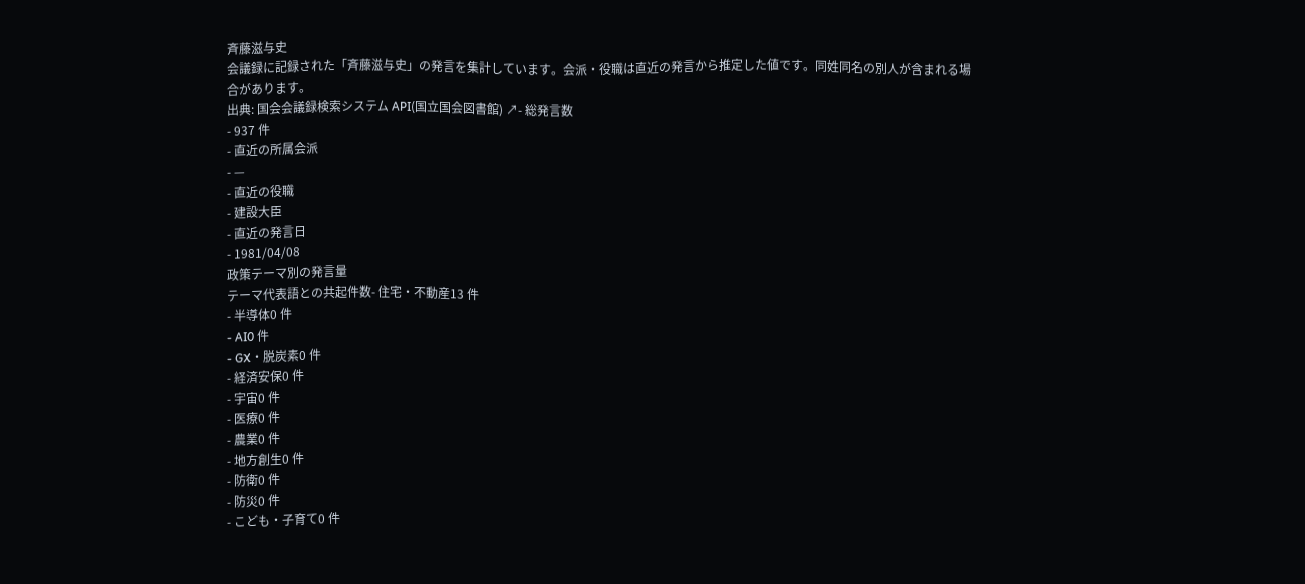斉藤滋与史
会議録に記録された「斉藤滋与史」の発言を集計しています。会派・役職は直近の発言から推定した値です。同姓同名の別人が含まれる場合があります。
出典: 国会会議録検索システム API(国立国会図書館) ↗- 総発言数
- 937 件
- 直近の所属会派
- —
- 直近の役職
- 建設大臣
- 直近の発言日
- 1981/04/08
政策テーマ別の発言量
テーマ代表語との共起件数- 住宅・不動産13 件
- 半導体0 件
- AI0 件
- GX・脱炭素0 件
- 経済安保0 件
- 宇宙0 件
- 医療0 件
- 農業0 件
- 地方創生0 件
- 防衛0 件
- 防災0 件
- こども・子育て0 件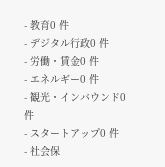- 教育0 件
- デジタル行政0 件
- 労働・賃金0 件
- エネルギー0 件
- 観光・インバウンド0 件
- スタートアップ0 件
- 社会保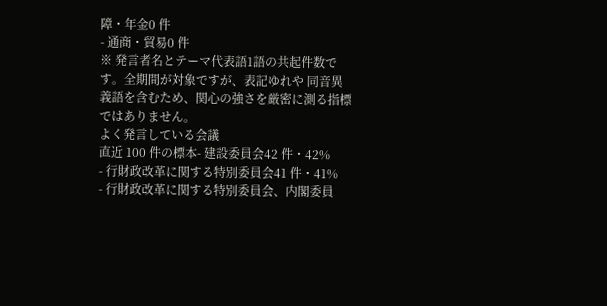障・年金0 件
- 通商・貿易0 件
※ 発言者名とテーマ代表語1語の共起件数です。全期間が対象ですが、表記ゆれや 同音異義語を含むため、関心の強さを厳密に測る指標ではありません。
よく発言している会議
直近 100 件の標本- 建設委員会42 件・42%
- 行財政改革に関する特別委員会41 件・41%
- 行財政改革に関する特別委員会、内閣委員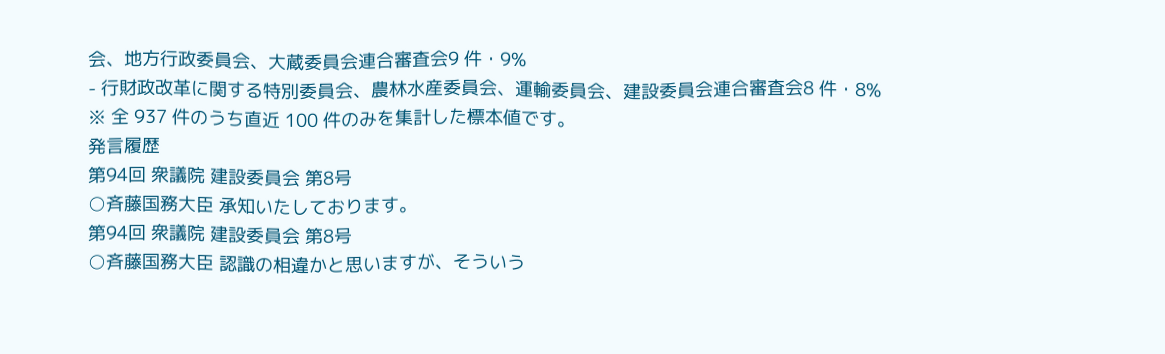会、地方行政委員会、大蔵委員会連合審査会9 件・9%
- 行財政改革に関する特別委員会、農林水産委員会、運輸委員会、建設委員会連合審査会8 件・8%
※ 全 937 件のうち直近 100 件のみを集計した標本値です。
発言履歴
第94回 衆議院 建設委員会 第8号
○斉藤国務大臣 承知いたしております。
第94回 衆議院 建設委員会 第8号
○斉藤国務大臣 認識の相違かと思いますが、そういう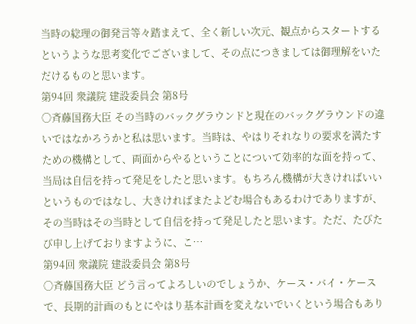当時の総理の御発言等々踏まえて、全く新しい次元、観点からスタートするというような思考変化でございまして、その点につきましては御理解をいただけるものと思います。
第94回 衆議院 建設委員会 第8号
○斉藤国務大臣 その当時のバックグラウンドと現在のバックグラウンドの違いではなかろうかと私は思います。当時は、やはりそれなりの要求を満たすための機構として、両面からやるということについて効率的な面を持って、当局は自信を持って発足をしたと思います。もちろん機構が大きければいいというものではなし、大きければまたよどむ場合もあるわけでありますが、その当時はその当時として自信を持って発足したと思います。ただ、たびたび申し上げておりますように、こ…
第94回 衆議院 建設委員会 第8号
○斉藤国務大臣 どう言ってよろしいのでしょうか、ケース・バイ・ケースで、長期的計画のもとにやはり基本計画を変えないでいくという場合もあり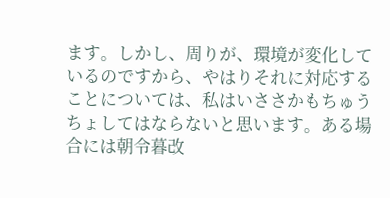ます。しかし、周りが、環境が変化しているのですから、やはりそれに対応することについては、私はいささかもちゅうちょしてはならないと思います。ある場合には朝令暮改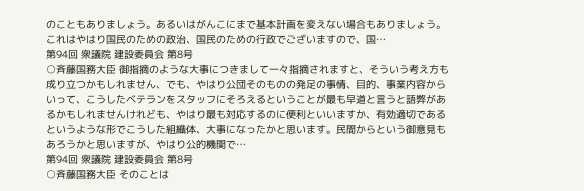のこともありましょう。あるいはがんこにまで基本計画を変えない場合もありましょう。これはやはり国民のための政治、国民のための行政でございますので、国…
第94回 衆議院 建設委員会 第8号
○斉藤国務大臣 御指摘のような大事につきまして一々指摘されますと、そういう考え方も成り立つかもしれません、でも、やはり公団そのものの発足の事情、目的、事業内容からいって、こうしたベテランをスタッフにそろえるということが最も早道と言うと語弊があるかもしれませんけれども、やはり最も対応するのに便利といいますか、有効適切であるというような形でこうした組織体、大事になったかと思います。民間からという御意見もあろうかと思いますが、やはり公的機関で…
第94回 衆議院 建設委員会 第8号
○斉藤国務大臣 そのことは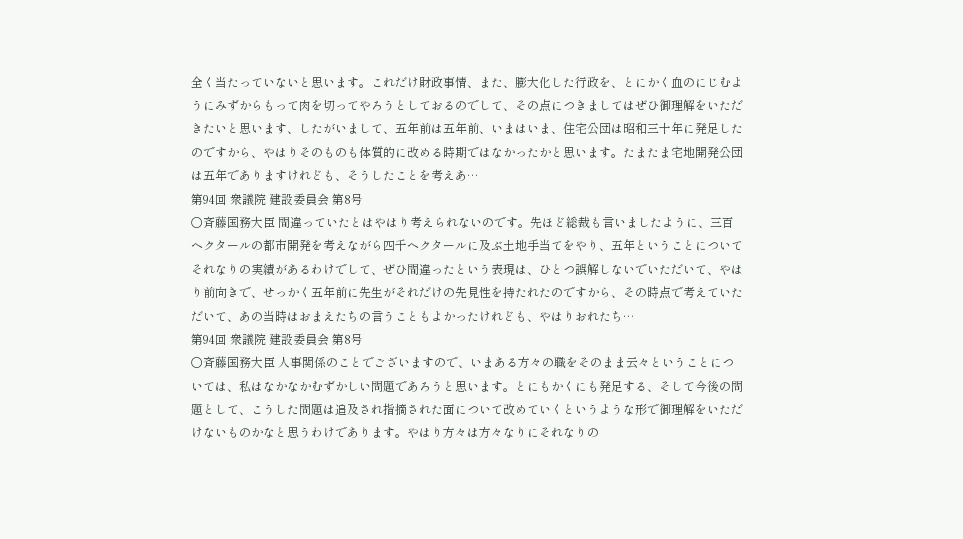全く当たっていないと思います。これだけ財政事情、また、膨大化した行政を、とにかく血のにじむようにみずからもって肉を切ってやろうとしておるのでして、その点につきましてはぜひ御理解をいただきたいと思います、したがいまして、五年前は五年前、いまはいま、住宅公団は昭和三十年に発足したのですから、やはりそのものも体質的に改める時期ではなかったかと思います。たまたま宅地開発公団は五年でありますけれども、そうしたことを考えあ…
第94回 衆議院 建設委員会 第8号
○斉藤国務大臣 間違っていたとはやはり考えられないのです。先ほど総裁も言いましたように、三百ヘクタールの都市開発を考えながら四千ヘクタールに及ぶ土地手当てをやり、五年ということについてそれなりの実績があるわけでして、ぜひ間違ったという表現は、ひとつ誤解しないでいただいて、やはり前向きで、せっかく五年前に先生がそれだけの先見性を持たれたのですから、その時点で考えていただいて、あの当時はおまえたちの言うこともよかったけれども、やはりおれたち…
第94回 衆議院 建設委員会 第8号
○斉藤国務大臣 人事関係のことでございますので、いまある方々の職をそのまま云々ということについては、私はなかなかむずかしい問題であろうと思います。とにもかくにも発足する、そして今後の問題として、こうした問題は追及され指摘された面について改めていくというような形で御理解をいただけないものかなと思うわけであります。やはり方々は方々なりにそれなりの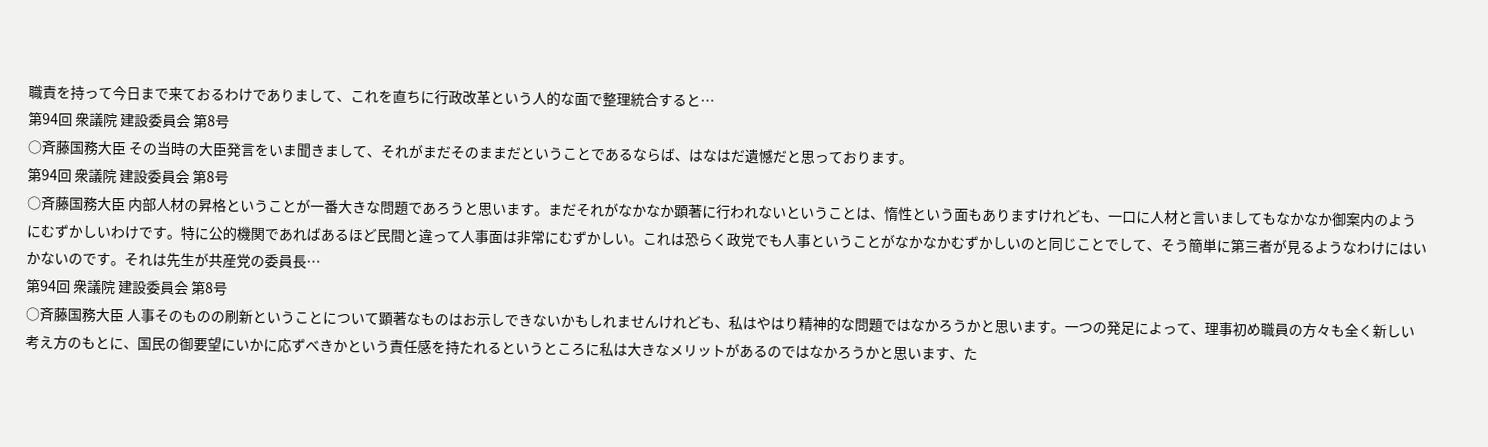職責を持って今日まで来ておるわけでありまして、これを直ちに行政改革という人的な面で整理統合すると…
第94回 衆議院 建設委員会 第8号
○斉藤国務大臣 その当時の大臣発言をいま聞きまして、それがまだそのままだということであるならば、はなはだ遺憾だと思っております。
第94回 衆議院 建設委員会 第8号
○斉藤国務大臣 内部人材の昇格ということが一番大きな問題であろうと思います。まだそれがなかなか顕著に行われないということは、惰性という面もありますけれども、一口に人材と言いましてもなかなか御案内のようにむずかしいわけです。特に公的機関であればあるほど民間と違って人事面は非常にむずかしい。これは恐らく政党でも人事ということがなかなかむずかしいのと同じことでして、そう簡単に第三者が見るようなわけにはいかないのです。それは先生が共産党の委員長…
第94回 衆議院 建設委員会 第8号
○斉藤国務大臣 人事そのものの刷新ということについて顕著なものはお示しできないかもしれませんけれども、私はやはり精神的な問題ではなかろうかと思います。一つの発足によって、理事初め職員の方々も全く新しい考え方のもとに、国民の御要望にいかに応ずべきかという責任感を持たれるというところに私は大きなメリットがあるのではなかろうかと思います、た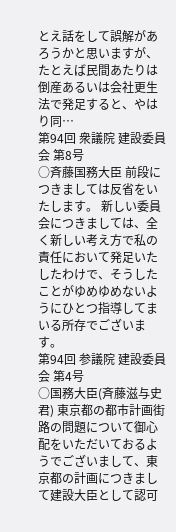とえ話をして誤解があろうかと思いますが、たとえば民間あたりは倒産あるいは会社更生法で発足すると、やはり同…
第94回 衆議院 建設委員会 第8号
○斉藤国務大臣 前段につきましては反省をいたします。 新しい委員会につきましては、全く新しい考え方で私の責任において発足いたしたわけで、そうしたことがゆめゆめないようにひとつ指導してまいる所存でございます。
第94回 参議院 建設委員会 第4号
○国務大臣(斉藤滋与史君) 東京都の都市計画街路の問題について御心配をいただいておるようでございまして、東京都の計画につきまして建設大臣として認可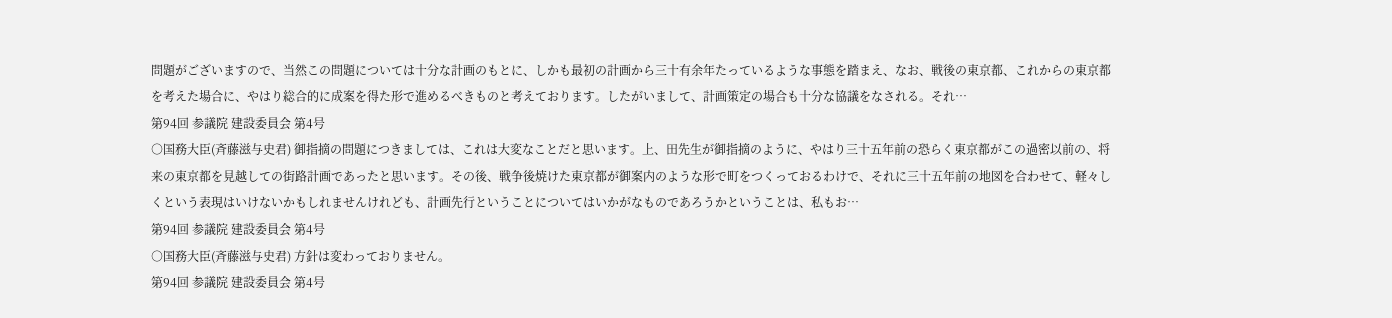問題がございますので、当然この問題については十分な計画のもとに、しかも最初の計画から三十有余年たっているような事態を踏まえ、なお、戦後の東京都、これからの東京都を考えた場合に、やはり総合的に成案を得た形で進めるべきものと考えております。したがいまして、計画策定の場合も十分な協議をなされる。それ…
第94回 参議院 建設委員会 第4号
○国務大臣(斉藤滋与史君) 御指摘の問題につきましては、これは大変なことだと思います。上、田先生が御指摘のように、やはり三十五年前の恐らく東京都がこの過密以前の、将来の東京都を見越しての街路計画であったと思います。その後、戦争後焼けた東京都が御案内のような形で町をつくっておるわけで、それに三十五年前の地図を合わせて、軽々しくという表現はいけないかもしれませんけれども、計画先行ということについてはいかがなものであろうかということは、私もお…
第94回 参議院 建設委員会 第4号
○国務大臣(斉藤滋与史君) 方針は変わっておりません。
第94回 参議院 建設委員会 第4号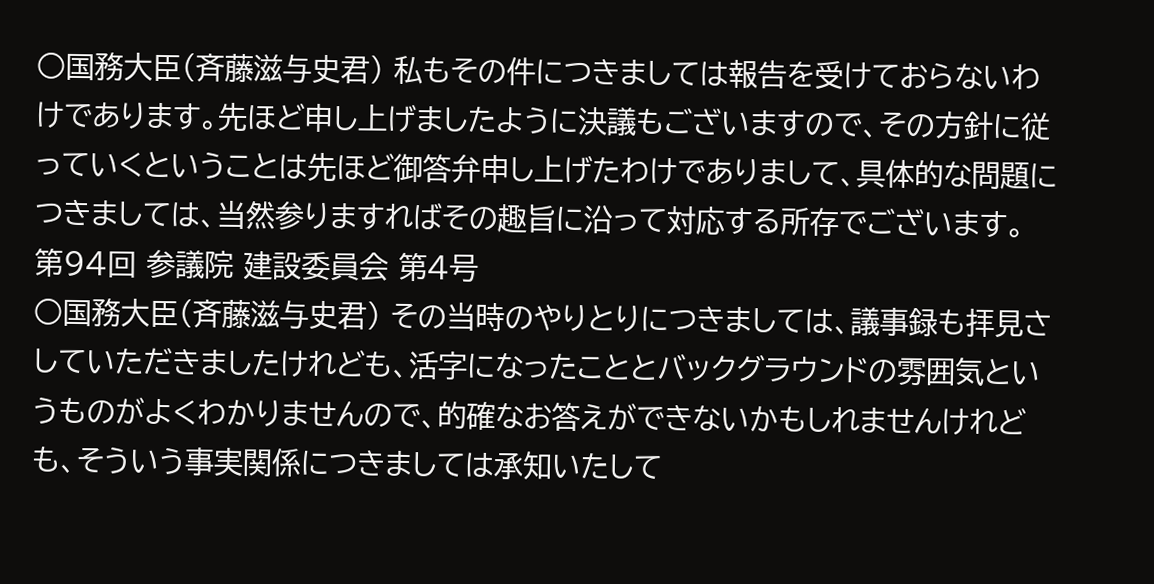○国務大臣(斉藤滋与史君) 私もその件につきましては報告を受けておらないわけであります。先ほど申し上げましたように決議もございますので、その方針に従っていくということは先ほど御答弁申し上げたわけでありまして、具体的な問題につきましては、当然参りますればその趣旨に沿って対応する所存でございます。
第94回 参議院 建設委員会 第4号
○国務大臣(斉藤滋与史君) その当時のやりとりにつきましては、議事録も拝見さしていただきましたけれども、活字になったこととバックグラウンドの雰囲気というものがよくわかりませんので、的確なお答えができないかもしれませんけれども、そういう事実関係につきましては承知いたして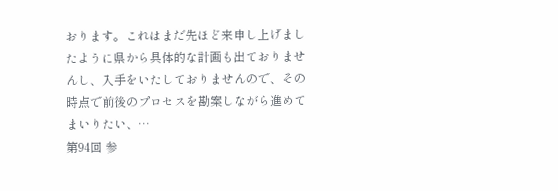おります。これはまだ先ほど来申し上げましたように県から具体的な計画も出ておりませんし、入手をいたしておりませんので、その時点で前後のプロセスを勘案しながら進めてまいりたい、…
第94回 参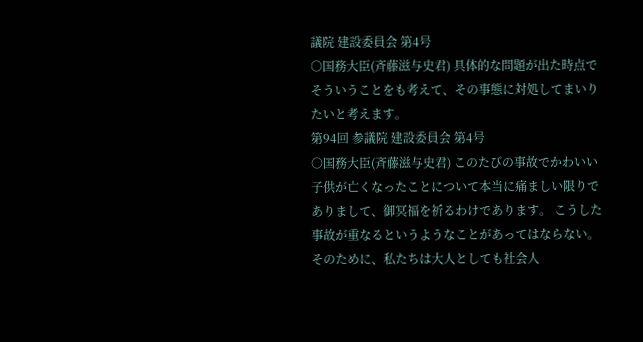議院 建設委員会 第4号
○国務大臣(斉藤滋与史君) 具体的な問題が出た時点でそういうことをも考えて、その事態に対処してまいりたいと考えます。
第94回 参議院 建設委員会 第4号
○国務大臣(斉藤滋与史君) このたびの事故でかわいい子供が亡くなったことについて本当に痛ましい限りでありまして、御冥福を祈るわけであります。 こうした事故が重なるというようなことがあってはならない。そのために、私たちは大人としても社会人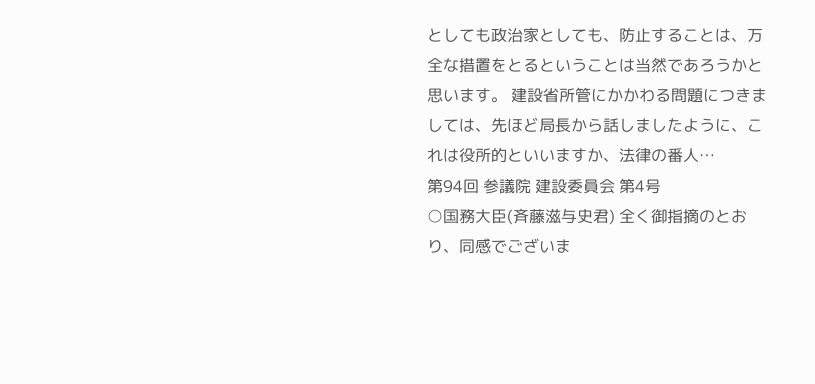としても政治家としても、防止することは、万全な措置をとるということは当然であろうかと思います。 建設省所管にかかわる問題につきましては、先ほど局長から話しましたように、これは役所的といいますか、法律の番人…
第94回 参議院 建設委員会 第4号
○国務大臣(斉藤滋与史君) 全く御指摘のとおり、同感でございま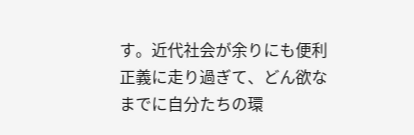す。近代社会が余りにも便利正義に走り過ぎて、どん欲なまでに自分たちの環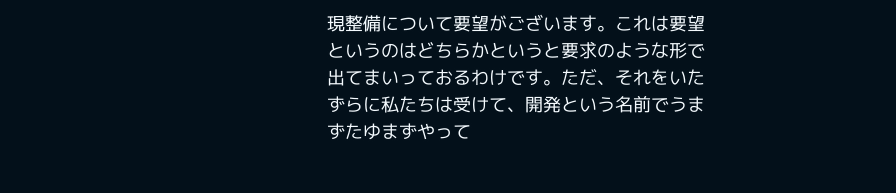現整備について要望がございます。これは要望というのはどちらかというと要求のような形で出てまいっておるわけです。ただ、それをいたずらに私たちは受けて、開発という名前でうまずたゆまずやって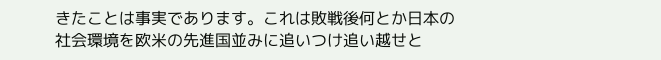きたことは事実であります。これは敗戦後何とか日本の社会環境を欧米の先進国並みに追いつけ追い越せと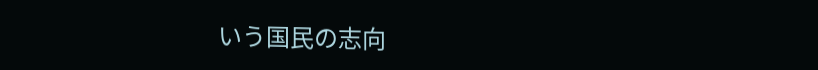いう国民の志向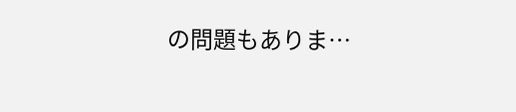の問題もありま…